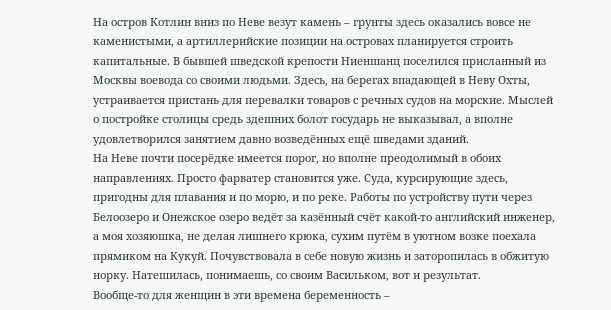На остров Котлин вниз по Неве везут камень – грунты здесь оказались вовсе не каменистыми, а артиллерийские позиции на островах планируется строить капитальные. В бывшей шведской крепости Ниеншанц поселился присланный из Москвы воевода со своими людьми. Здесь, на берегах впадающей в Неву Охты, устраивается пристань для перевалки товаров с речных судов на морские. Мыслей о постройке столицы средь здешних болот государь не выказывал, а вполне удовлетворился занятием давно возведённых ещё шведами зданий.
На Неве почти посерёдке имеется порог, но вполне преодолимый в обоих направлениях. Просто фарватер становится уже. Суда, курсирующие здесь, пригодны для плавания и по морю, и по реке. Работы по устройству пути через Белоозеро и Онежское озеро ведёт за казённый счёт какой-то английский инженер, а моя хозяюшка, не делая лишнего крюка, сухим путём в уютном возке поехала прямиком на Кукуй. Почувствовала в себе новую жизнь и заторопилась в обжитую норку. Натешилась, понимаешь, со своим Васильком, вот и результат.
Вообще-то для женщин в эти времена беременность –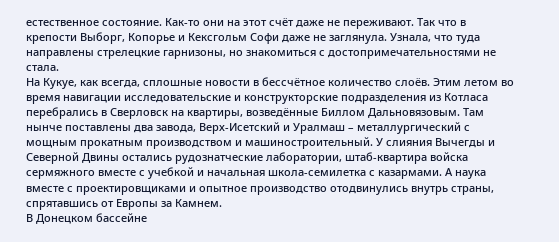естественное состояние. Как-то они на этот счёт даже не переживают. Так что в крепости Выборг, Копорье и Кексгольм Софи даже не заглянула. Узнала, что туда направлены стрелецкие гарнизоны, но знакомиться с достопримечательностями не стала.
На Кукуе, как всегда, сплошные новости в бессчётное количество слоёв. Этим летом во время навигации исследовательские и конструкторские подразделения из Котласа перебрались в Сверловск на квартиры, возведённые Биллом Дальновязовым. Там нынче поставлены два завода, Верх-Исетский и Уралмаш – металлургический с мощным прокатным производством и машиностроительный. У слияния Вычегды и Северной Двины остались рудознатческие лаборатории, штаб-квартира войска сермяжного вместе с учебкой и начальная школа-семилетка с казармами. А наука вместе с проектировщиками и опытное производство отодвинулись внутрь страны, спрятавшись от Европы за Камнем.
В Донецком бассейне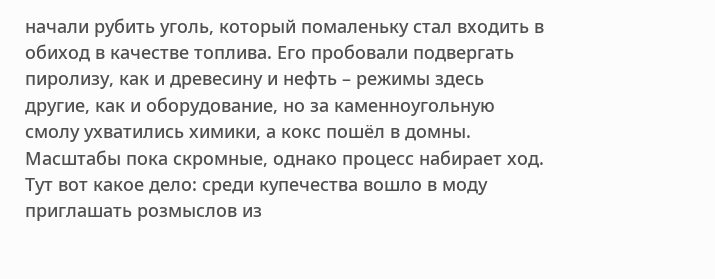начали рубить уголь, который помаленьку стал входить в обиход в качестве топлива. Его пробовали подвергать пиролизу, как и древесину и нефть – режимы здесь другие, как и оборудование, но за каменноугольную смолу ухватились химики, а кокс пошёл в домны. Масштабы пока скромные, однако процесс набирает ход. Тут вот какое дело: среди купечества вошло в моду приглашать розмыслов из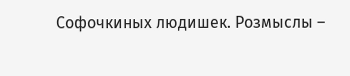Софочкиных людишек. Розмыслы –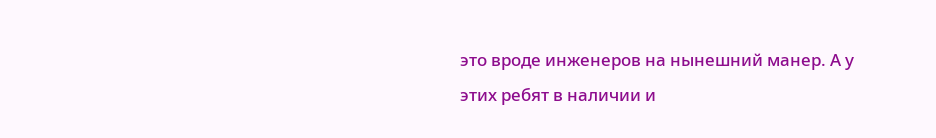это вроде инженеров на нынешний манер. А у этих ребят в наличии и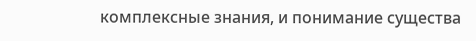комплексные знания, и понимание существа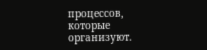процессов, которые организуют.